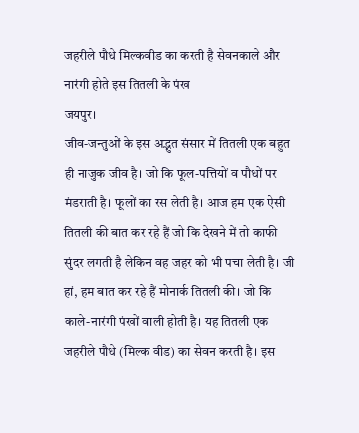जहरीले पौधे मिल्कवीड का करती है सेवनकाले और नारंगी होते इस तितली के पंख
जयपुर।
जीव-जन्तुओं के इस अद्भुत संसार में तितली एक बहुत ही नाजुक जीव है। जो कि फूल-पत्तियों व पौधों पर मंडराती है। फूलों का रस लेती है। आज हम एक ऐसी तितली की बात कर रहे हैं जो कि देखने में तो काफी सुंदर लगती है लेकिन वह जहर को भी पचा लेती है। जी हां, हम बात कर रहे हैं मोनार्क तितली की। जो कि काले-नारंगी पंखों वाली होती है। यह तितली एक जहरीले पौधे (मिल्क वीड) का सेवन करती है। इस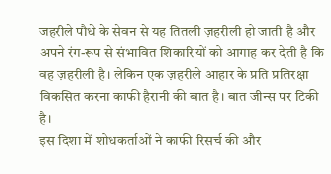जहरीले पौधे के सेवन से यह तितली ज़हरीली हो जाती है और अपने रंग-रूप से संभावित शिकारियों को आगाह कर देती है कि वह ज़हरीली है। लेकिन एक ज़हरीले आहार के प्रति प्रतिरक्षा विकसित करना काफी हैरानी की बात है। बात जीन्स पर टिकी है।
इस दिशा में शोधकर्ताओं ने काफी रिसर्च की और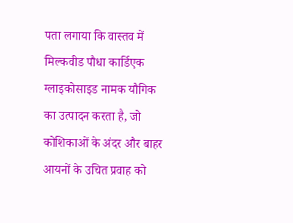पता लगाया कि वास्तव में मिल्कवीड पौधा कार्डिएक ग्लाइकोसाइड नामक यौगिक का उत्पादन करता है, जो कोशिकाओं के अंदर और बाहर आयनों के उचित प्रवाह को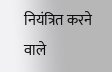नियंत्रित करने वाले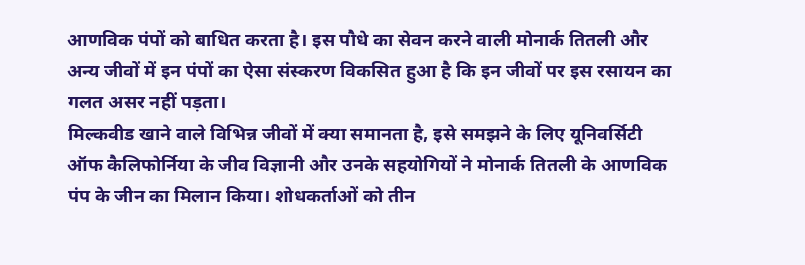आणविक पंपों को बाधित करता है। इस पौधे का सेवन करने वाली मोनार्क तितली और अन्य जीवों में इन पंपों का ऐसा संस्करण विकसित हुआ है कि इन जीवों पर इस रसायन का गलत असर नहीं पड़ता।
मिल्कवीड खाने वाले विभिन्न जीवों में क्या समानता है, इसे समझने के लिए यूनिवर्सिटी ऑफ कैलिफोर्निया के जीव विज्ञानी और उनके सहयोगियों ने मोनार्क तितली के आणविक पंप के जीन का मिलान किया। शोधकर्ताओं को तीन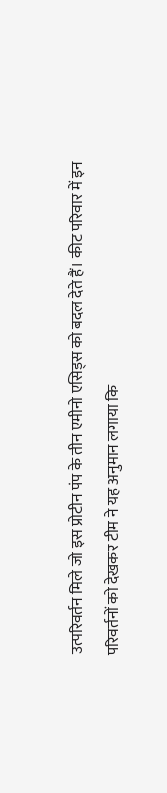उत्परिवर्तन मिले जो इस प्रोटीन पंप के तीन एमीनो एसिड्स को बदल देते हैं। कीट परिवार में इन परिवर्तनों को देखकर टीम ने यह अनुमान लगाया कि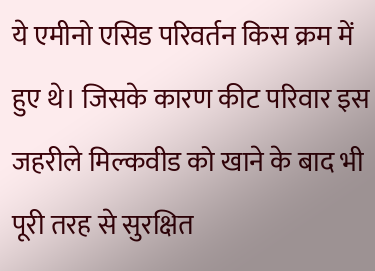ये एमीनो एसिड परिवर्तन किस क्रम में हुए थे। जिसके कारण कीट परिवार इस जहरीले मिल्कवीड को खाने के बाद भी पूरी तरह से सुरक्षित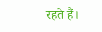रहते हैं।